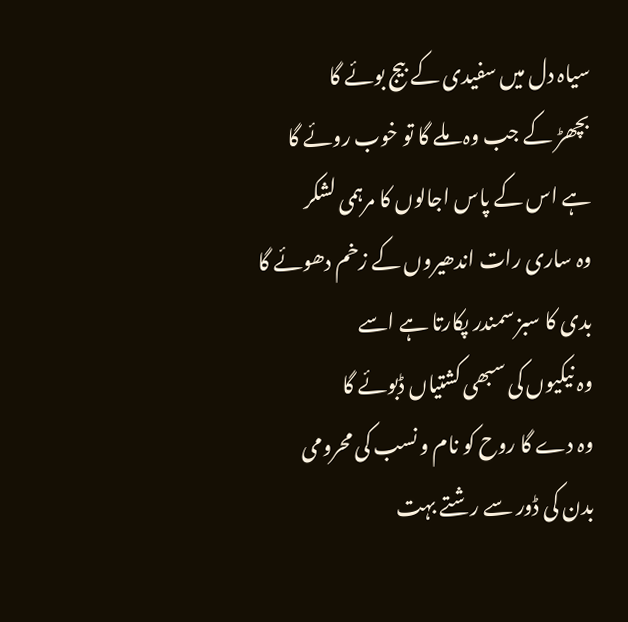سیاہ دل میں سفیدی کے بیج بوئے گا
بچھڑ کے جب وہ ملے گا تو خوب روئے گا
ہے اس کے پاس اجالوں کا مرہمی لشکر
وہ ساری رات اندھیروں کے زخم دھوئے گا
بدی کا سبز سمندر پکارتا ہے اسے
وہ نیکیوں کی سبھی کشتیاں ڈبوئے گا
وہ دے گا روح کو نام و نسب کی محرومی
بدن کی ڈور سے رشتے بہت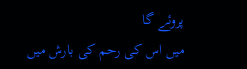پروئے گا
میں اس کی رحم کی بارش میں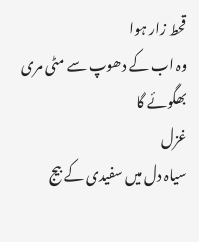قحط زار ہوا
وہ اب کے دھوپ سے مٹی مری بھگوئے گا
غزل
سیاہ دل میں سفیدی کے بیج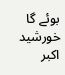بوئے گا
خورشید اکبر